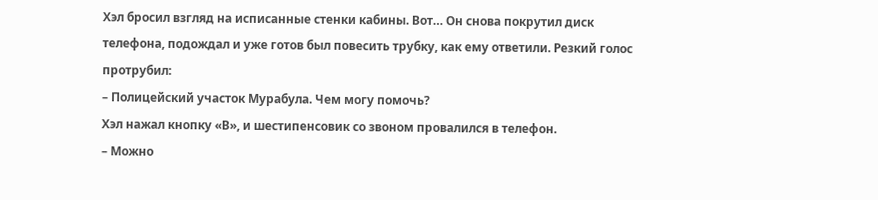Хэл бросил взгляд на исписанные стенки кабины. Вот… Он снова покрутил диск телефона, подождал и уже готов был повесить трубку, как ему ответили. Резкий голос протрубил:
– Полицейский участок Мурабула. Чем могу помочь?
Хэл нажал кнопку «В», и шестипенсовик со звоном провалился в телефон.
– Можно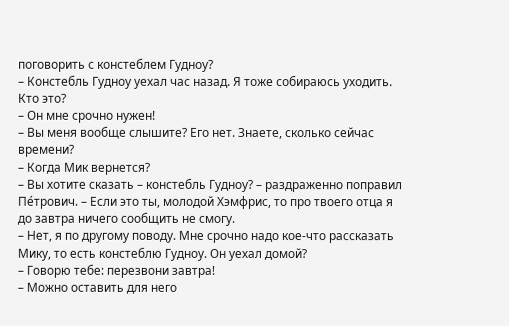поговорить с констеблем Гудноу?
– Констебль Гудноу уехал час назад. Я тоже собираюсь уходить. Кто это?
– Он мне срочно нужен!
– Вы меня вообще слышите? Его нет. Знаете, сколько сейчас времени?
– Когда Мик вернется?
– Вы хотите сказать – констебль Гудноу? – раздраженно поправил Пе́трович. – Если это ты, молодой Хэмфрис, то про твоего отца я до завтра ничего сообщить не смогу.
– Нет, я по другому поводу. Мне срочно надо кое-что рассказать Мику, то есть констеблю Гудноу. Он уехал домой?
– Говорю тебе: перезвони завтра!
– Можно оставить для него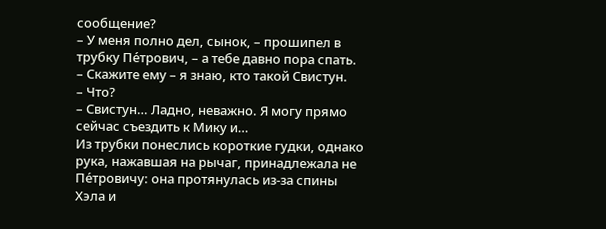сообщение?
– У меня полно дел, сынок, – прошипел в трубку Пе́трович, – а тебе давно пора спать.
– Скажите ему – я знаю, кто такой Свистун.
– Что?
– Свистун… Ладно, неважно. Я могу прямо сейчас съездить к Мику и…
Из трубки понеслись короткие гудки, однако рука, нажавшая на рычаг, принадлежала не Пе́тровичу: она протянулась из-за спины Хэла и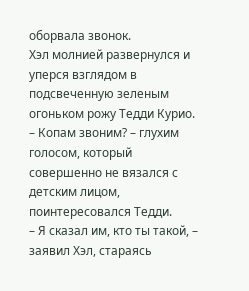оборвала звонок.
Хэл молнией развернулся и уперся взглядом в подсвеченную зеленым огоньком рожу Тедди Курио.
– Копам звоним? – глухим голосом, который совершенно не вязался с детским лицом, поинтересовался Тедди.
– Я сказал им, кто ты такой, – заявил Хэл, стараясь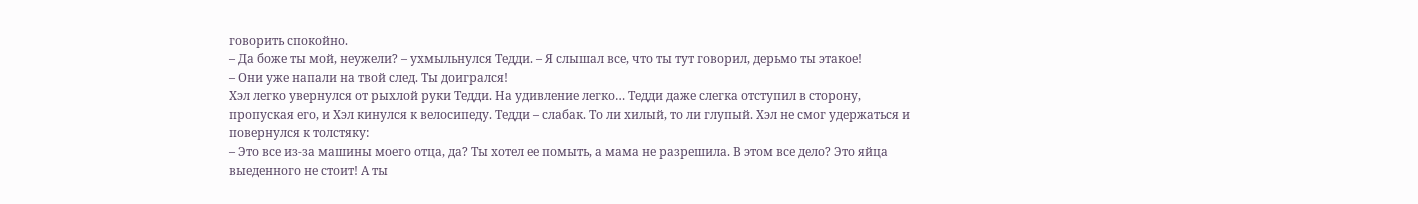говорить спокойно.
– Да боже ты мой, неужели? – ухмыльнулся Тедди. – Я слышал все, что ты тут говорил, дерьмо ты этакое!
– Они уже напали на твой след. Ты доигрался!
Хэл легко увернулся от рыхлой руки Тедди. На удивление легко… Тедди даже слегка отступил в сторону, пропуская его, и Хэл кинулся к велосипеду. Тедди – слабак. То ли хилый, то ли глупый. Хэл не смог удержаться и повернулся к толстяку:
– Это все из-за машины моего отца, да? Ты хотел ее помыть, а мама не разрешила. В этом все дело? Это яйца выеденного не стоит! А ты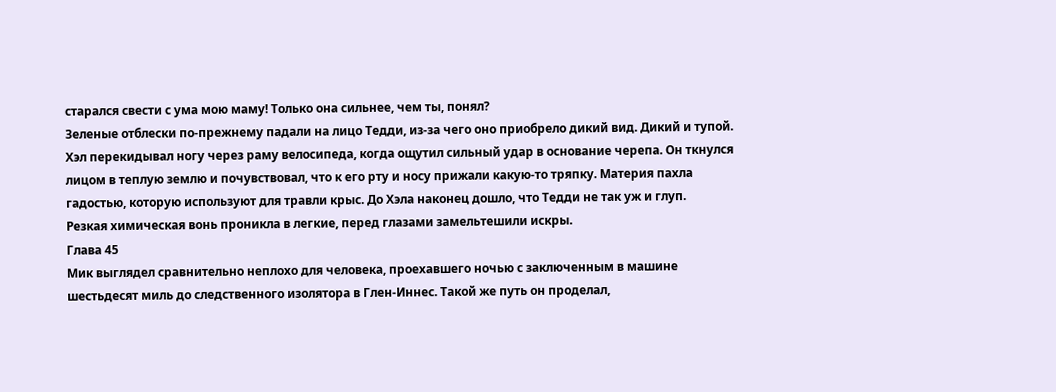старался свести с ума мою маму! Только она сильнее, чем ты, понял?
Зеленые отблески по-прежнему падали на лицо Тедди, из-за чего оно приобрело дикий вид. Дикий и тупой. Хэл перекидывал ногу через раму велосипеда, когда ощутил сильный удар в основание черепа. Он ткнулся лицом в теплую землю и почувствовал, что к его рту и носу прижали какую-то тряпку. Материя пахла гадостью, которую используют для травли крыс. До Хэла наконец дошло, что Тедди не так уж и глуп.
Резкая химическая вонь проникла в легкие, перед глазами замельтешили искры.
Глава 45
Мик выглядел сравнительно неплохо для человека, проехавшего ночью с заключенным в машине шестьдесят миль до следственного изолятора в Глен-Иннес. Такой же путь он проделал,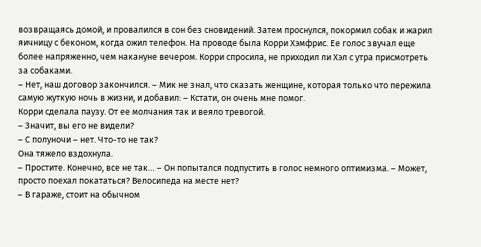возвращаясь домой, и провалился в сон без сновидений. Затем проснулся, покормил собак и жарил яичницу с беконом, когда ожил телефон. На проводе была Корри Хэмфрис. Ее голос звучал еще более напряженно, чем накануне вечером. Корри спросила, не приходил ли Хэл с утра присмотреть за собаками.
– Нет, наш договор закончился. – Мик не знал, что сказать женщине, которая только что пережила самую жуткую ночь в жизни, и добавил: – Кстати, он очень мне помог.
Корри сделала паузу. От ее молчания так и веяло тревогой.
– Значит, вы его не видели?
– С полуночи – нет. Что-то не так?
Она тяжело вздохнула.
– Простите. Конечно, все не так… – Он попытался подпустить в голос немного оптимизма. – Может, просто поехал покататься? Велосипеда на месте нет?
– В гараже, стоит на обычном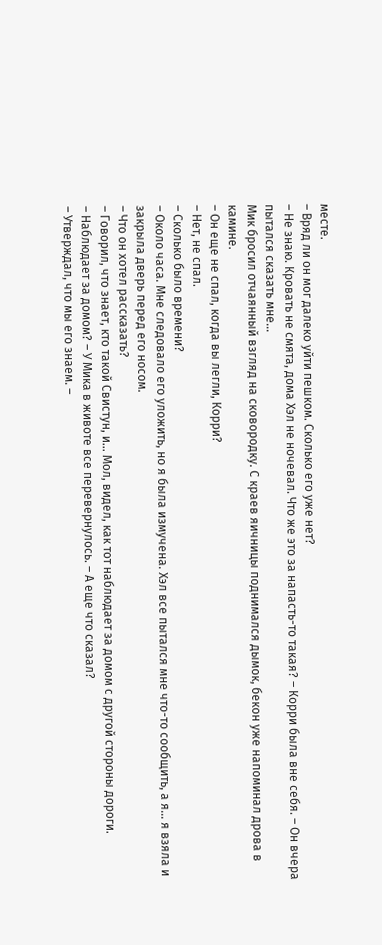месте.
– Вряд ли он мог далеко уйти пешком. Сколько его уже нет?
– Не знаю. Кровать не смята, дома Хэл не ночевал. Что же это за напасть-то такая? – Корри была вне себя. – Он вчера пытался сказать мне…
Мик бросил отчаянный взгляд на сковородку. С краев яичницы поднимался дымок, бекон уже напоминал дрова в камине.
– Он еще не спал, когда вы легли, Корри?
– Нет, не спал.
– Сколько было времени?
– Около часа. Мне следовало его уложить, но я была измучена. Хэл все пытался мне что-то сообщить, а я… я взяла и закрыла дверь перед его носом.
– Что он хотел рассказать?
– Говорил, что знает, кто такой Свистун, и… Мол, видел, как тот наблюдает за домом с другой стороны дороги.
– Наблюдает за домом? – У Мика в животе все перевернулось. – А еще что сказал?
– Утверждал, что мы его знаем. –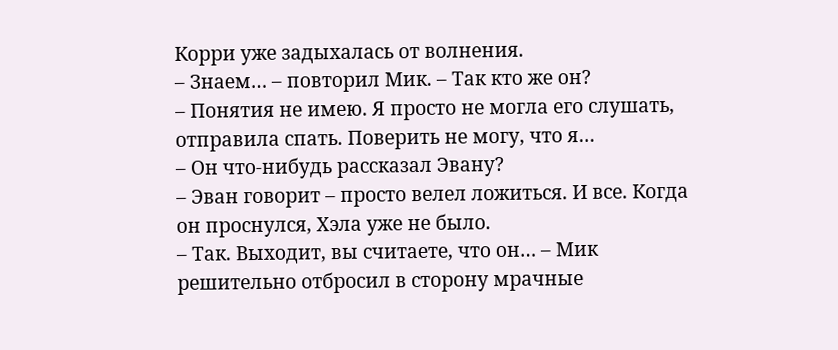Корри уже задыхалась от волнения.
– Знаем… – повторил Мик. – Так кто же он?
– Понятия не имею. Я просто не могла его слушать, отправила спать. Поверить не могу, что я…
– Он что-нибудь рассказал Эвану?
– Эван говорит – просто велел ложиться. И все. Когда он проснулся, Хэла уже не было.
– Так. Выходит, вы считаете, что он… – Мик решительно отбросил в сторону мрачные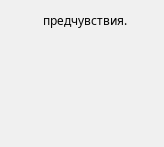предчувствия.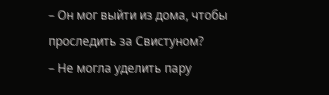– Он мог выйти из дома, чтобы проследить за Свистуном?
– Не могла уделить пару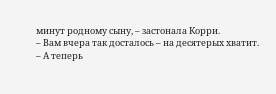минут родному сыну, – застонала Корри.
– Вам вчера так досталось – на десятерых хватит.
– А теперь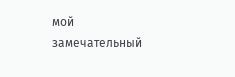мой замечательный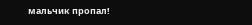мальчик пропал!